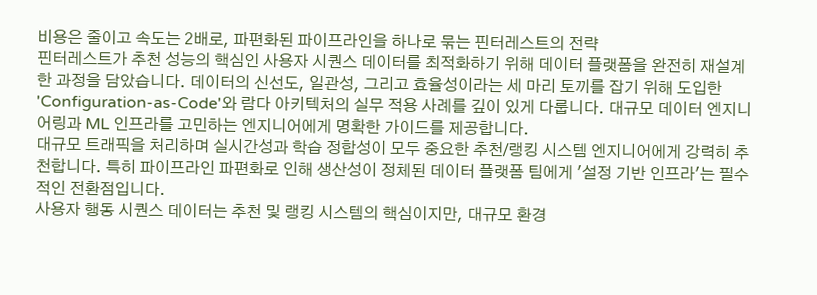비용은 줄이고 속도는 2배로, 파편화된 파이프라인을 하나로 묶는 핀터레스트의 전략
핀터레스트가 추천 성능의 핵심인 사용자 시퀀스 데이터를 최적화하기 위해 데이터 플랫폼을 완전히 재설계한 과정을 담았습니다. 데이터의 신선도, 일관성, 그리고 효율성이라는 세 마리 토끼를 잡기 위해 도입한 'Configuration-as-Code'와 람다 아키텍처의 실무 적용 사례를 깊이 있게 다룹니다. 대규모 데이터 엔지니어링과 ML 인프라를 고민하는 엔지니어에게 명확한 가이드를 제공합니다.
대규모 트래픽을 처리하며 실시간성과 학습 정합성이 모두 중요한 추천/랭킹 시스템 엔지니어에게 강력히 추천합니다. 특히 파이프라인 파편화로 인해 생산성이 정체된 데이터 플랫폼 팀에게 '설정 기반 인프라'는 필수적인 전환점입니다.
사용자 행동 시퀀스 데이터는 추천 및 랭킹 시스템의 핵심이지만, 대규모 환경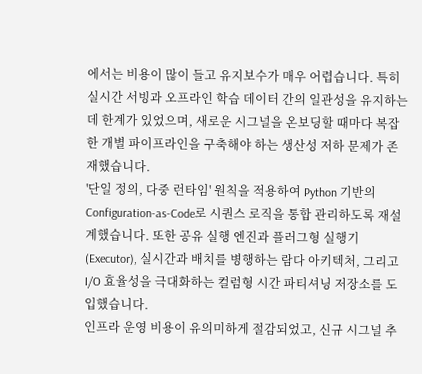에서는 비용이 많이 들고 유지보수가 매우 어렵습니다. 특히 실시간 서빙과 오프라인 학습 데이터 간의 일관성을 유지하는 데 한계가 있었으며, 새로운 시그널을 온보딩할 때마다 복잡한 개별 파이프라인을 구축해야 하는 생산성 저하 문제가 존재했습니다.
'단일 정의, 다중 런타임' 원칙을 적용하여 Python 기반의 Configuration-as-Code로 시퀀스 로직을 통합 관리하도록 재설계했습니다. 또한 공유 실행 엔진과 플러그형 실행기(Executor), 실시간과 배치를 병행하는 람다 아키텍처, 그리고 I/O 효율성을 극대화하는 컬럼형 시간 파티셔닝 저장소를 도입했습니다.
인프라 운영 비용이 유의미하게 절감되었고, 신규 시그널 추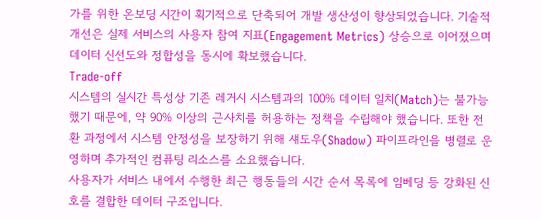가를 위한 온보딩 시간이 획기적으로 단축되어 개발 생산성이 향상되었습니다. 기술적 개선은 실제 서비스의 사용자 참여 지표(Engagement Metrics) 상승으로 이어졌으며 데이터 신선도와 정합성을 동시에 확보했습니다.
Trade-off
시스템의 실시간 특성상 기존 레거시 시스템과의 100% 데이터 일치(Match)는 불가능했기 때문에, 약 90% 이상의 근사치를 허용하는 정책을 수립해야 했습니다. 또한 전환 과정에서 시스템 안정성을 보장하기 위해 섀도우(Shadow) 파이프라인을 병렬로 운영하며 추가적인 컴퓨팅 리소스를 소요했습니다.
사용자가 서비스 내에서 수행한 최근 행동들의 시간 순서 목록에 임베딩 등 강화된 신호를 결합한 데이터 구조입니다.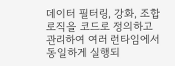데이터 필터링, 강화, 조합 로직을 코드로 정의하고 관리하여 여러 런타임에서 동일하게 실행되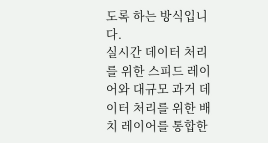도록 하는 방식입니다.
실시간 데이터 처리를 위한 스피드 레이어와 대규모 과거 데이터 처리를 위한 배치 레이어를 통합한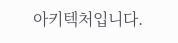아키텍처입니다.